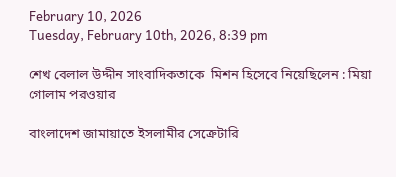February 10, 2026
Tuesday, February 10th, 2026, 8:39 pm

শেখ বেলাল উদ্দীন সাংবাদিকতাকে  মিশন হিসেবে নিয়েছিলেন : মিয়া গোলাম পরওয়ার

বাংলাদেশ জামায়াতে ইসলামীর সেক্রেটারি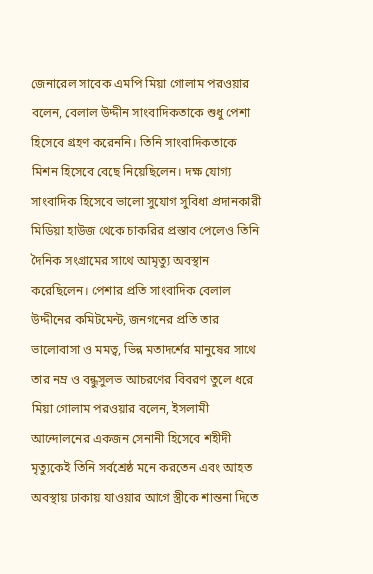জেনারেল সাবেক এমপি মিয়া গোলাম পরওয়ার বলেন, বেলাল উদ্দীন সাংবাদিকতাকে শুধু পেশা হিসেবে গ্রহণ করেননি। তিনি সাংবাদিকতাকে মিশন হিসেবে বেছে নিয়েছিলেন। দক্ষ যোগ্য সাংবাদিক হিসেবে ভালো সুযোগ সুবিধা প্রদানকারী মিডিয়া হাউজ থেকে চাকরির প্রস্তাব পেলেও তিনি দৈনিক সংগ্রামের সাথে আমৃত্যু অবস্থান করেছিলেন। পেশার প্রতি সাংবাদিক বেলাল উদ্দীনের কমিটমেন্ট, জনগনের প্রতি তার ভালোবাসা ও মমত্ব, ভিন্ন মতাদর্শের মানুষের সাথে তার নম্র ও বন্ধুসুলভ আচরণের বিবরণ তুলে ধরে মিয়া গোলাম পরওয়ার বলেন, ইসলামী আন্দোলনের একজন সেনানী হিসেবে শহীদী মৃত্যুকেই তিনি সর্বশ্রেষ্ঠ মনে করতেন এবং আহত অবস্থায় ঢাকায় যাওয়ার আগে স্ত্রীকে শান্তনা দিতে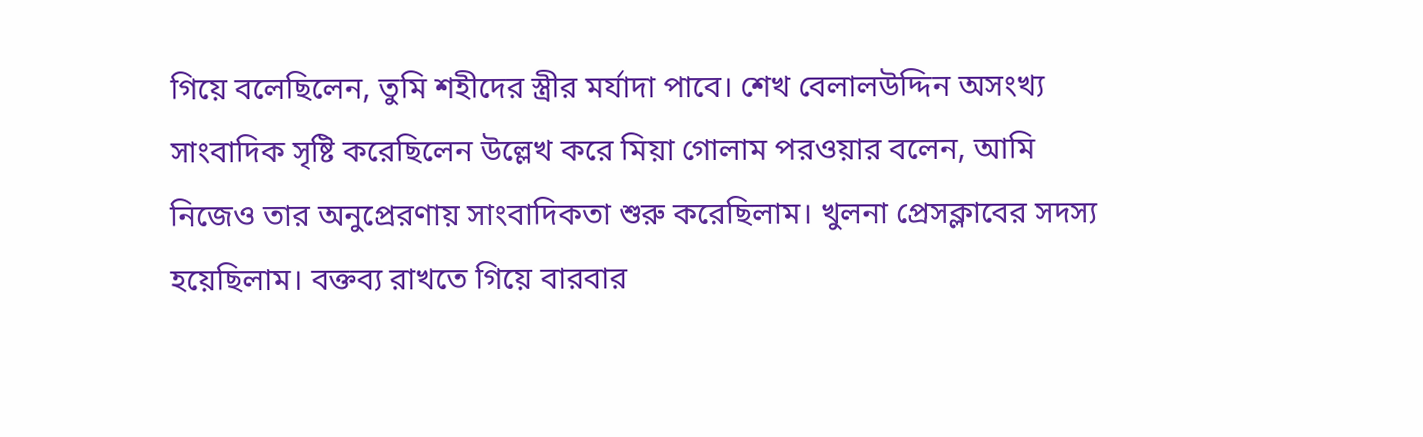গিয়ে বলেছিলেন, তুমি শহীদের স্ত্রীর মর্যাদা পাবে। শেখ বেলালউদ্দিন অসংখ্য সাংবাদিক সৃষ্টি করেছিলেন উল্লেখ করে মিয়া গোলাম পরওয়ার বলেন, আমি নিজেও তার অনুপ্রেরণায় সাংবাদিকতা শুরু করেছিলাম। খুলনা প্রেসক্লাবের সদস্য হয়েছিলাম। বক্তব্য রাখতে গিয়ে বারবার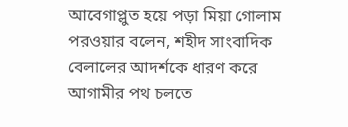আবেগাপ্লুত হয়ে পড়া মিয়া গোলাম পরওয়ার বলেন, শহীদ সাংবাদিক বেলালের আদর্শকে ধারণ করে আগামীর পথ চলতে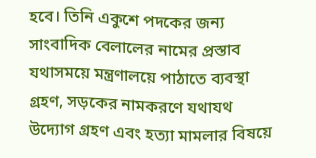হবে। তিনি একুশে পদকের জন্য সাংবাদিক বেলালের নামের প্রস্তাব যথাসময়ে মন্ত্রণালয়ে পাঠাতে ব্যবস্থা গ্রহণ, সড়কের নামকরণে যথাযথ উদ্যোগ গ্রহণ এবং হত্যা মামলার বিষয়ে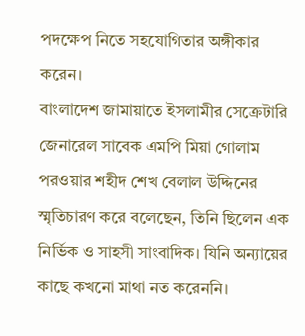পদক্ষেপ নিতে সহযোগিতার অঙ্গীকার করেন।
বাংলাদেশ জামায়াতে ইসলামীর সেক্রেটারি জেনারেল সাবেক এমপি মিয়া গোলাম পরওয়ার শহীদ শেখ বেলাল উদ্দিনের স্মৃতিচারণ করে বলেছেন, তিনি ছিলেন এক নির্ভিক ও সাহসী সাংবাদিক। যিনি অন্যায়ের কাছে কখনো মাথা নত করেননি।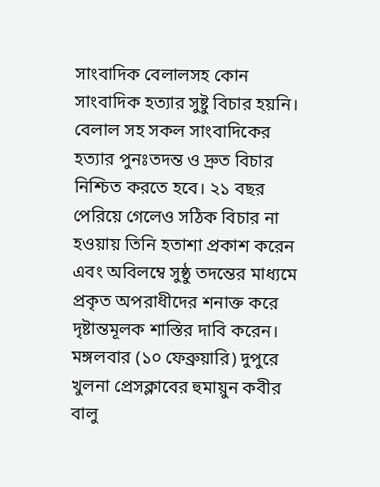সাংবাদিক বেলালসহ কোন সাংবাদিক হত্যার সুষ্টু বিচার হয়নি। বেলাল সহ সকল সাংবাদিকের হত্যার পুনঃতদন্ত ও দ্রুত বিচার নিশ্চিত করতে হবে। ২১ বছর পেরিয়ে গেলেও সঠিক বিচার না হওয়ায় তিনি হতাশা প্রকাশ করেন এবং অবিলম্বে সুষ্ঠু তদন্তের মাধ্যমে প্রকৃত অপরাধীদের শনাক্ত করে দৃষ্টান্তমূলক শাস্তির দাবি করেন। মঙ্গলবার (১০ ফেব্রুয়ারি) দুপুরে খুলনা প্রেসক্লাবের হুমায়ুন কবীর বালু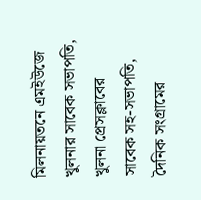মিলনায়তনে এমইউজে খুলনার সাবেক সভাপতি, খুলনা প্রেসক্লাবের সাবেক সহ-সভাপতি, দৈনিক সংগ্রামের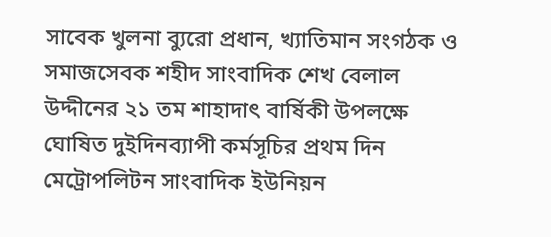সাবেক খুলনা ব্যুরো প্রধান, খ্যাতিমান সংগঠক ও সমাজসেবক শহীদ সাংবাদিক শেখ বেলাল উদ্দীনের ২১ তম শাহাদাৎ বার্ষিকী উপলক্ষে ঘোষিত দুইদিনব্যাপী কর্মসূচির প্রথম দিন মেট্রোপলিটন সাংবাদিক ইউনিয়ন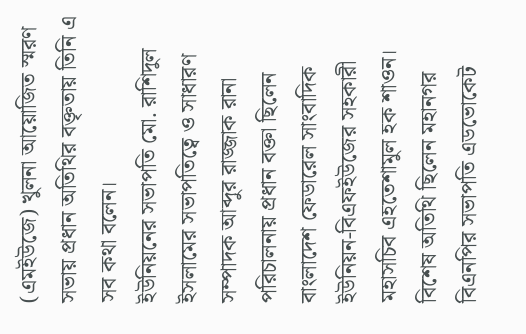(এমইউজে) খুলনা আয়োজিত স্মরণ সভায় প্রধান অতিথির বক্তৃতায় তিনি এ সব কথা বলেন।
ইউনিয়নের সভাপতি মো. রাশিদুল ইসলামের সভাপতিত্বে ও সাধারণ সম্পাদক আব্দুর রাজ্জাক রানা পরিচালনায় প্রধান বক্তা ছিলেন বাংলাদেশ ফেডারেল সাংবাদিক ইউনিয়ন-বিএফইউজের সহকারী মহাসচিব এহতেশামুল হক শাওন।
বিশেষ অতিথি ছিলেন মহানগর বিএনপির সভাপতি এডভোকেট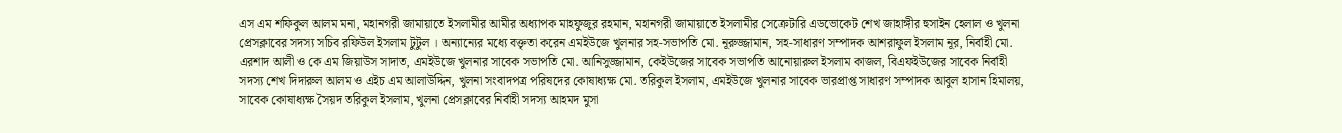এস এম শফিকুল আলম মনা, মহানগরী জামায়াতে ইসলামীর আমীর অধ্যাপক মাহফুজুর রহমান, মহানগরী জামায়াতে ইসলামীর সেক্রেটারি এডভোকেট শেখ জাহাঙ্গীর হুসাইন হেলাল ও খুলনা প্রেসক্লাবের সদস্য সচিব রফিউল ইসলাম টুটুল । অন্যান্যের মধ্যে বক্তৃতা করেন এমইউজে খুলনার সহ-সভাপতি মো. নূরুজ্জামান, সহ-সাধারণ সম্পাদক আশরাফুল ইসলাম নূর, নির্বাহী মো. এরশাদ আলী ও কে এম জিয়াউস সাদাত, এমইউজে খুলনার সাবেক সভাপতি মো. আনিসুজ্জামান, কেইউজের সাবেক সভাপতি আনোয়ারুল ইসলাম কাজল, বিএফইউজের সাবেক নির্বাহী সদস্য শেখ দিদারুল আলম ও এইচ এম আলাউদ্দিন, খুলনা সংবাদপত্র পরিষদের কোষাধ্যক্ষ মো. তরিকুল ইসলাম, এমইউজে খুলনার সাবেক ভারপ্রাপ্ত সাধারণ সম্পাদক আবুল হাসান হিমালয়, সাবেক কোষাধ্যক্ষ সৈয়দ তরিকুল ইসলাম, খুলনা প্রেসক্লাবের নির্বাহী সদস্য আহমদ মুসা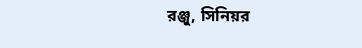রঞ্জু, সিনিয়র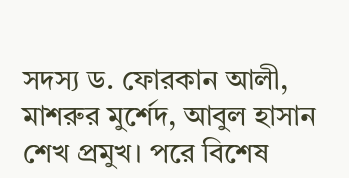সদস্য ড. ফোরকান আলী, মাশরুর মুর্শেদ, আবুল হাসান শেখ প্রমুখ। পরে বিশেষ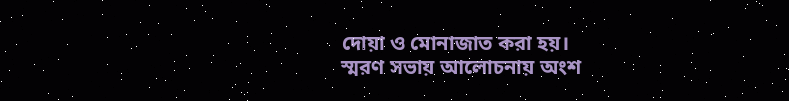দোয়া ও মোনাজাত করা হয়।
স্মরণ সভায় আলোচনায় অংশ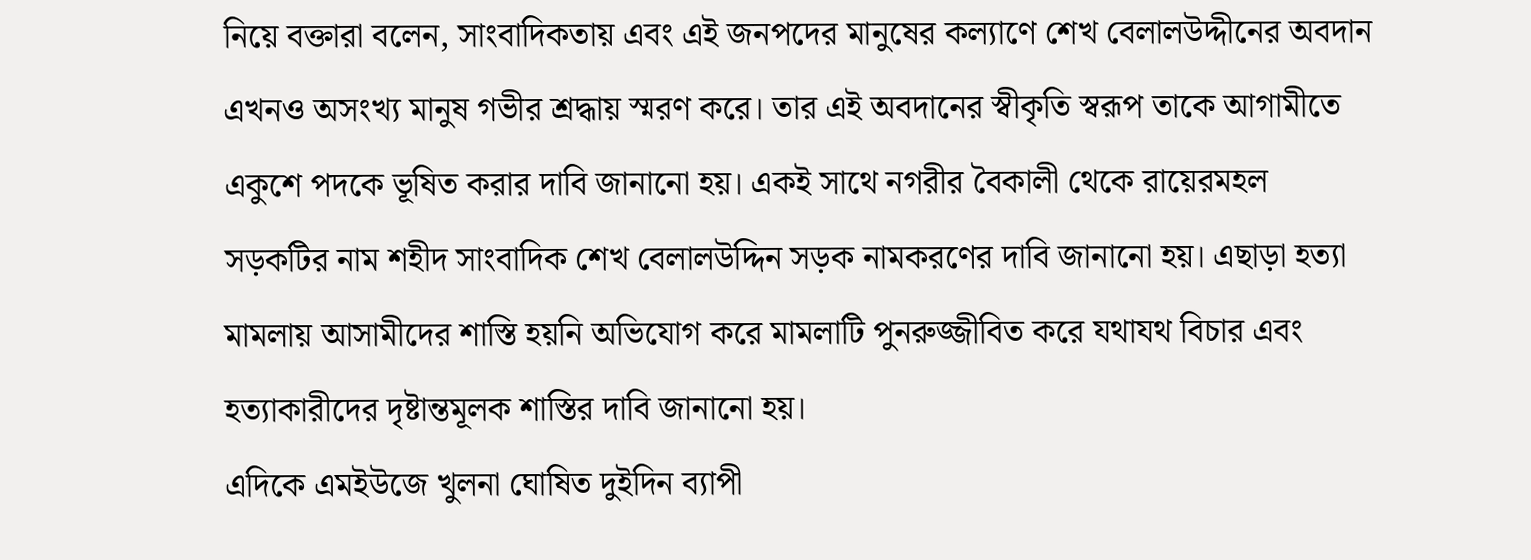নিয়ে বক্তারা বলেন, সাংবাদিকতায় এবং এই জনপদের মানুষের কল্যাণে শেখ বেলালউদ্দীনের অবদান এখনও অসংখ্য মানুষ গভীর শ্রদ্ধায় স্মরণ করে। তার এই অবদানের স্বীকৃতি স্বরূপ তাকে আগামীতে একুশে পদকে ভূষিত করার দাবি জানানো হয়। একই সাথে নগরীর বৈকালী থেকে রায়েরমহল সড়কটির নাম শহীদ সাংবাদিক শেখ বেলালউদ্দিন সড়ক নামকরণের দাবি জানানো হয়। এছাড়া হত্যা মামলায় আসামীদের শাস্তি হয়নি অভিযোগ করে মামলাটি পুনরুজ্জীবিত করে যথাযথ বিচার এবং হত্যাকারীদের দৃষ্টান্তমূলক শাস্তির দাবি জানানো হয়।
এদিকে এমইউজে খুলনা ঘোষিত দুইদিন ব্যাপী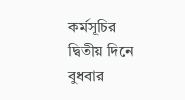কর্মসূচির দ্বিতীয় দিনে বুধবার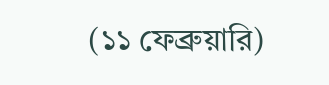(১১ ফেব্রুয়ারি)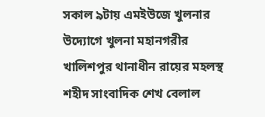সকাল ৯টায় এমইউজে খুলনার উদ্যোগে খুলনা মহানগরীর খালিশপুর থানাধীন রায়ের মহলস্থ শহীদ সাংবাদিক শেখ বেলাল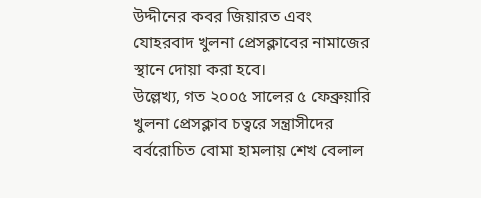উদ্দীনের কবর জিয়ারত এবং যোহরবাদ খুলনা প্রেসক্লাবের নামাজের স্থানে দোয়া করা হবে।
উল্লেখ্য, গত ২০০৫ সালের ৫ ফেব্রুয়ারি খুলনা প্রেসক্লাব চত্বরে সন্ত্রাসীদের বর্বরোচিত বোমা হামলায় শেখ বেলাল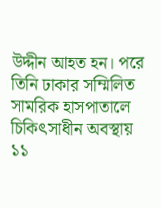উদ্দীন আহত হন। পরে তিনি ঢাকার সম্মিলিত সামরিক হাসপাতালে চিকিৎসাধীন অবস্থায় ১১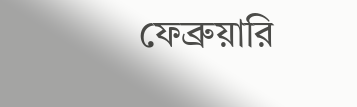ফেব্রুয়ারি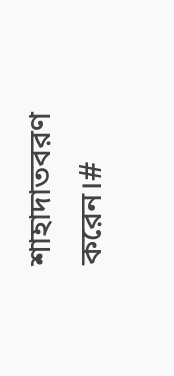শাহাদাতবরণ করেন।#